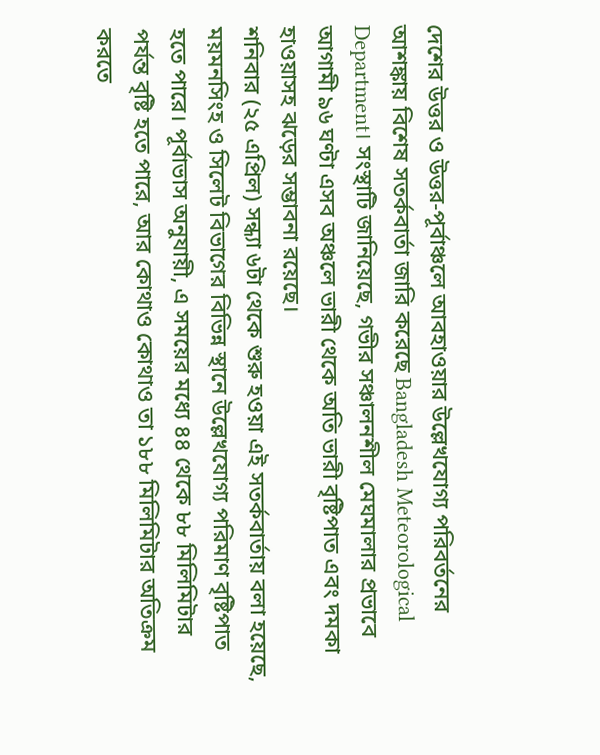দেশের উত্তর ও উত্তর-পূর্বাঞ্চলে আবহাওয়ার উল্লেখযোগ্য পরিবর্তনের আশঙ্কায় বিশেষ সতর্কবার্তা জারি করেছে Bangladesh Meteorological Department। সংস্থাটি জানিয়েছে, গভীর সঞ্চালনশীল মেঘমালার প্রভাবে আগামী ৯৬ ঘণ্টা এসব অঞ্চলে ভারী থেকে অতি ভারী বৃষ্টিপাত এবং দমকা হাওয়াসহ ঝড়ের সম্ভাবনা রয়েছে।
শনিবার (২৫ এপ্রিল) সন্ধ্যা ৬টা থেকে শুরু হওয়া এই সতর্কবার্তায় বলা হয়েছে, ময়মনসিংহ ও সিলেট বিভাগের বিভিন্ন স্থানে উল্লেখযোগ্য পরিমাণ বৃষ্টিপাত হতে পারে। পূর্বাভাস অনুযায়ী, এ সময়ের মধ্যে ৪৪ থেকে ৮৮ মিলিমিটার পর্যন্ত বৃষ্টি হতে পারে, আর কোথাও কোথাও তা ১৮৮ মিলিমিটার অতিক্রম করতে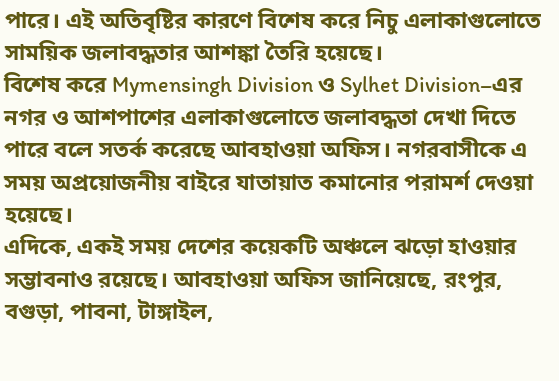পারে। এই অতিবৃষ্টির কারণে বিশেষ করে নিচু এলাকাগুলোতে সাময়িক জলাবদ্ধতার আশঙ্কা তৈরি হয়েছে।
বিশেষ করে Mymensingh Division ও Sylhet Division–এর নগর ও আশপাশের এলাকাগুলোতে জলাবদ্ধতা দেখা দিতে পারে বলে সতর্ক করেছে আবহাওয়া অফিস। নগরবাসীকে এ সময় অপ্রয়োজনীয় বাইরে যাতায়াত কমানোর পরামর্শ দেওয়া হয়েছে।
এদিকে, একই সময় দেশের কয়েকটি অঞ্চলে ঝড়ো হাওয়ার সম্ভাবনাও রয়েছে। আবহাওয়া অফিস জানিয়েছে, রংপুর, বগুড়া, পাবনা, টাঙ্গাইল,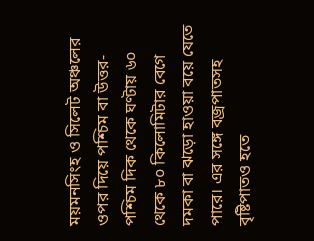ময়মনসিংহ ও সিলেট অঞ্চলের ওপর দিয়ে পশ্চিম বা উত্তর-পশ্চিম দিক থেকে ঘণ্টায় ৬০ থেকে ৮০ কিলোমিটার বেগে দমকা বা ঝড়ো হাওয়া বয়ে যেতে পারে। এর সঙ্গে বজ্রপাতসহ বৃষ্টিপাতও হতে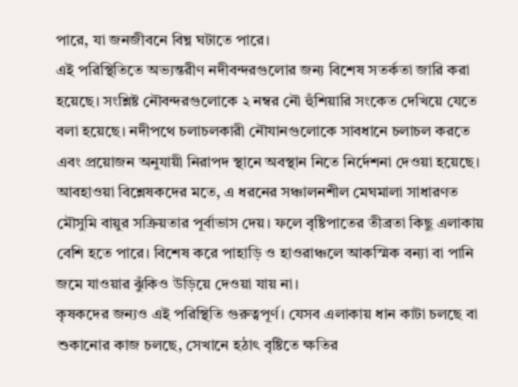পারে, যা জনজীবনে বিঘ্ন ঘটাতে পারে।
এই পরিস্থিতিতে অভ্যন্তরীণ নদীবন্দরগুলোর জন্য বিশেষ সতর্কতা জারি করা হয়েছে। সংশ্লিষ্ট নৌবন্দরগুলোকে ২ নম্বর নৌ হুঁশিয়ারি সংকেত দেখিয়ে যেতে বলা হয়েছে। নদীপথে চলাচলকারী নৌযানগুলোকে সাবধানে চলাচল করতে এবং প্রয়োজন অনুযায়ী নিরাপদ স্থানে অবস্থান নিতে নির্দেশনা দেওয়া হয়েছে।
আবহাওয়া বিশ্লেষকদের মতে, এ ধরনের সঞ্চালনশীল মেঘমালা সাধারণত মৌসুমি বায়ুর সক্রিয়তার পূর্বাভাস দেয়। ফলে বৃষ্টিপাতের তীব্রতা কিছু এলাকায় বেশি হতে পারে। বিশেষ করে পাহাড়ি ও হাওরাঞ্চলে আকস্মিক বন্যা বা পানি জমে যাওয়ার ঝুঁকিও উড়িয়ে দেওয়া যায় না।
কৃষকদের জন্যও এই পরিস্থিতি গুরুত্বপূর্ণ। যেসব এলাকায় ধান কাটা চলছে বা শুকানোর কাজ চলছে, সেখানে হঠাৎ বৃষ্টিতে ক্ষতির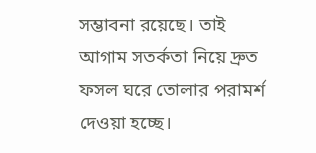সম্ভাবনা রয়েছে। তাই আগাম সতর্কতা নিয়ে দ্রুত ফসল ঘরে তোলার পরামর্শ দেওয়া হচ্ছে।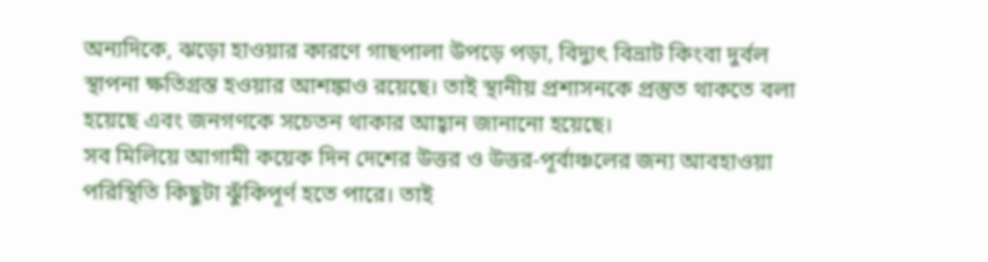অন্যদিকে, ঝড়ো হাওয়ার কারণে গাছপালা উপড়ে পড়া, বিদ্যুৎ বিভ্রাট কিংবা দুর্বল স্থাপনা ক্ষতিগ্রস্ত হওয়ার আশঙ্কাও রয়েছে। তাই স্থানীয় প্রশাসনকে প্রস্তুত থাকতে বলা হয়েছে এবং জনগণকে সচেতন থাকার আহ্বান জানানো হয়েছে।
সব মিলিয়ে আগামী কয়েক দিন দেশের উত্তর ও উত্তর-পূর্বাঞ্চলের জন্য আবহাওয়া পরিস্থিতি কিছুটা ঝুঁকিপূর্ণ হতে পারে। তাই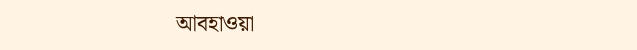আবহাওয়া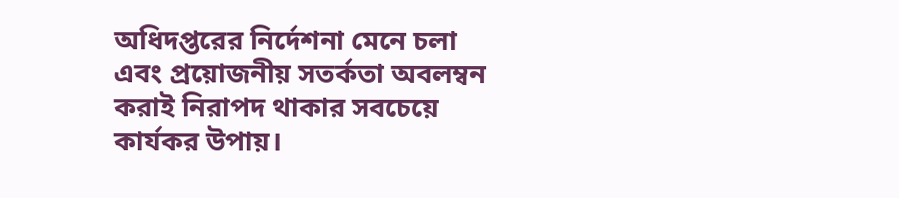অধিদপ্তরের নির্দেশনা মেনে চলা এবং প্রয়োজনীয় সতর্কতা অবলম্বন করাই নিরাপদ থাকার সবচেয়ে কার্যকর উপায়।